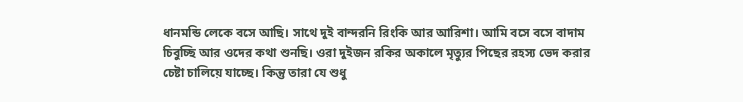ধানমন্ডি লেকে বসে আছি। সাথে দুই বান্দরনি রিংকি আর আরিশা। আমি বসে বসে বাদাম চিবুচ্ছি আর ওদের কথা শুনছি। ওরা দুইজন রকির অকালে মৃত্যুর পিছের রহস্য ভেদ করার চেষ্টা চালিয়ে যাচ্ছে। কিন্তু তারা যে শুধু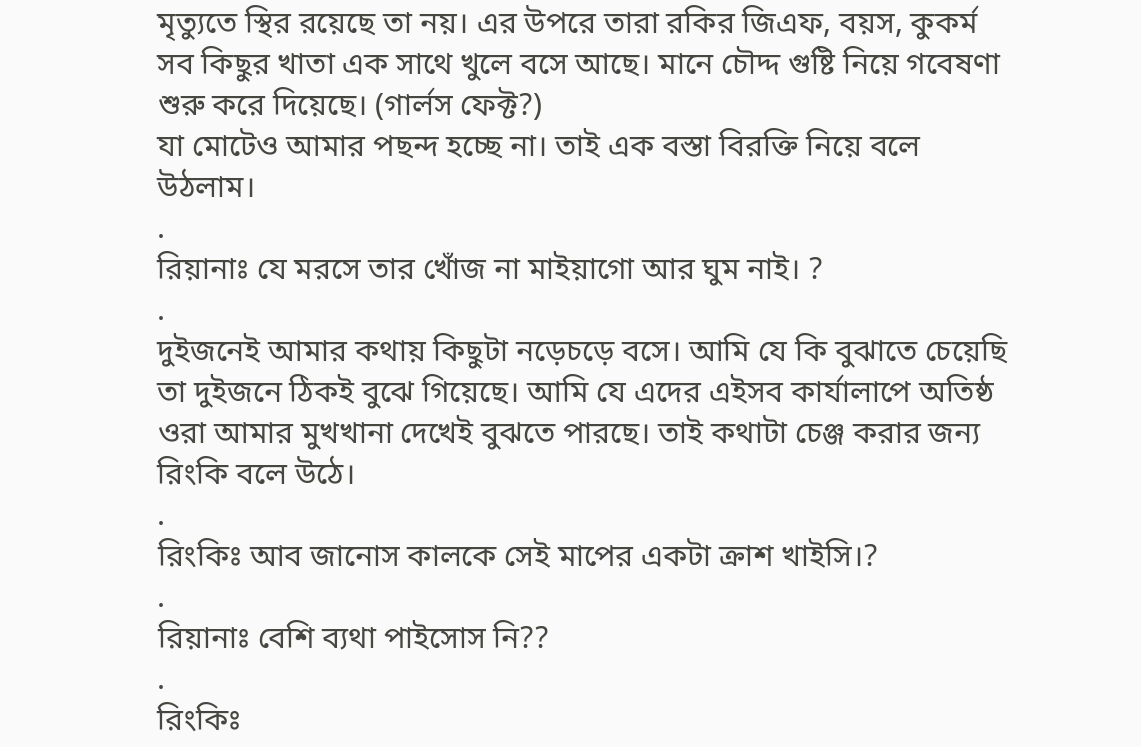মৃত্যুতে স্থির রয়েছে তা নয়। এর উপরে তারা রকির জিএফ, বয়স, কুকর্ম সব কিছুর খাতা এক সাথে খুলে বসে আছে। মানে চৌদ্দ গুষ্টি নিয়ে গবেষণা শুরু করে দিয়েছে। (গার্লস ফেক্ট?)
যা মোটেও আমার পছন্দ হচ্ছে না। তাই এক বস্তা বিরক্তি নিয়ে বলে উঠলাম।
.
রিয়ানাঃ যে মরসে তার খোঁজ না মাইয়াগো আর ঘুম নাই। ?
.
দুইজনেই আমার কথায় কিছুটা নড়েচড়ে বসে। আমি যে কি বুঝাতে চেয়েছি তা দুইজনে ঠিকই বুঝে গিয়েছে। আমি যে এদের এইসব কার্যালাপে অতিষ্ঠ ওরা আমার মুখখানা দেখেই বুঝতে পারছে। তাই কথাটা চেঞ্জ করার জন্য রিংকি বলে উঠে।
.
রিংকিঃ আব জানোস কালকে সেই মাপের একটা ক্রাশ খাইসি।?
.
রিয়ানাঃ বেশি ব্যথা পাইসোস নি??
.
রিংকিঃ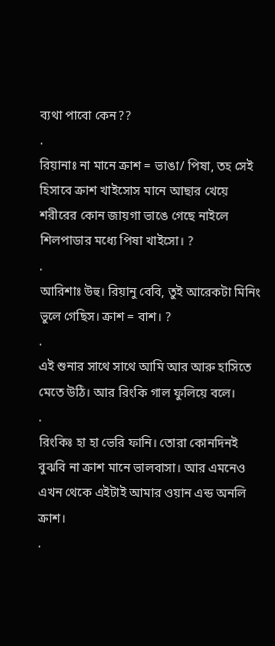ব্যথা পাবো কেন??
.
রিয়ানাঃ না মানে ক্রাশ = ভাঙা/ পিষা, তহ সেই হিসাবে ক্রাশ খাইসোস মানে আছার খেয়ে শরীরের কোন জায়গা ভাঙে গেছে নাইলে শিলপাডার মধ্যে পিষা খাইসো। ?
.
আরিশাঃ উহু। রিয়ানু বেবি, তুই আরেকটা মিনিং ভুলে গেছিস। ক্রাশ = বাশ। ?
.
এই শুনার সাথে সাথে আমি আর আরু হাসিতে মেতে উঠি। আর রিংকি গাল ফুলিয়ে বলে।
.
রিংকিঃ হা হা ভেরি ফানি। তোরা কোনদিনই বুঝবি না ক্রাশ মানে ভালবাসা। আর এমনেও এখন থেকে এইটাই আমার ওয়ান এন্ড অনলি ক্রাশ।
.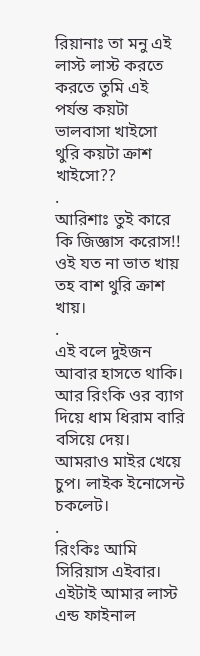রিয়ানাঃ তা মনু এই লাস্ট লাস্ট করতে করতে তুমি এই পর্যন্ত কয়টা ভালবাসা খাইসো থুরি কয়টা ক্রাশ খাইসো??
.
আরিশাঃ তুই কারে কি জিজ্ঞাস করোস!! ওই যত না ভাত খায় তহ বাশ থুরি ক্রাশ খায়।
.
এই বলে দুইজন আবার হাসতে থাকি। আর রিংকি ওর ব্যাগ দিয়ে ধাম ধিরাম বারি বসিয়ে দেয়। আমরাও মাইর খেয়ে চুপ। লাইক ইনোসেন্ট চকলেট।
.
রিংকিঃ আমি সিরিয়াস এইবার। এইটাই আমার লাস্ট এন্ড ফাইনাল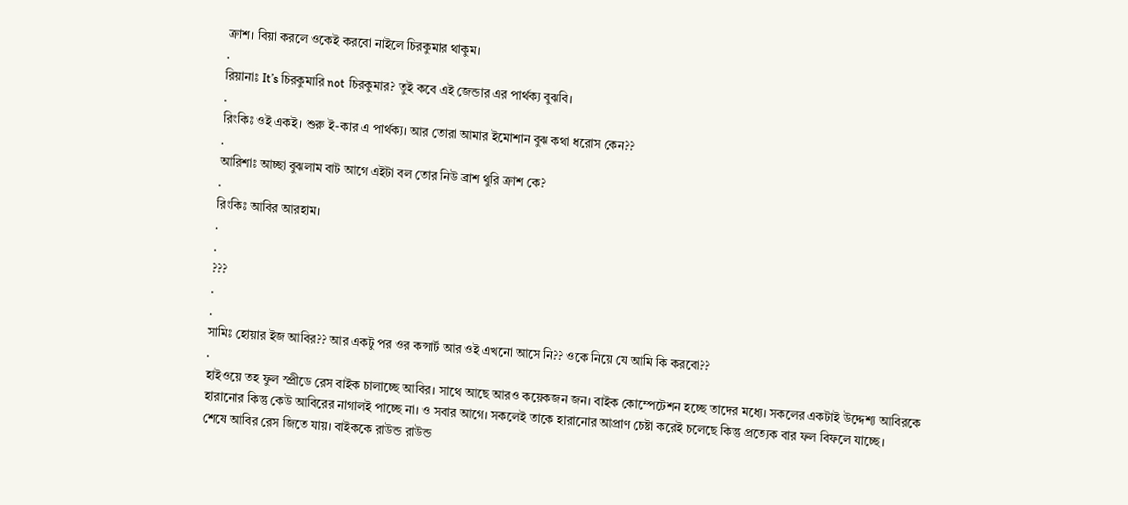ক্রাশ। বিয়া করলে ওকেই করবো নাইলে চিরকুমার থাকুম।
.
রিয়ানাঃ It’s চিরকুমারি not চিরকুমার? তুই কবে এই জেন্ডার এর পার্থক্য বুঝবি।
.
রিংকিঃ ওই একই। শুরু ই-কার এ পার্থক্য। আর তোরা আমার ইমোশান বুঝ কথা ধরোস কেন??
.
আরিশাঃ আচ্ছা বুঝলাম বাট আগে এইটা বল তোর নিউ ব্রাশ থুরি ক্রাশ কে?
.
রিংকিঃ আবির আরহাম।
.
.
???
.
.
সামিঃ হোয়ার ইজ আবির?? আর একটু পর ওর কন্সার্ট আর ওই এখনো আসে নি?? ওকে নিয়ে যে আমি কি করবো??
.
হাইওয়ে তহ ফুল স্প্রীডে রেস বাইক চালাচ্ছে আবির। সাথে আছে আরও কয়েকজন জন। বাইক কোম্পেটেশন হচ্ছে তাদের মধ্যে। সকলের একটাই উদ্দেশ্য আবিরকে হারানোর কিন্তু কেউ আবিরের নাগালই পাচ্ছে না। ও সবার আগে। সকলেই তাকে হারানোর আপ্রাণ চেষ্টা করেই চলেছে কিন্তু প্রত্যেক বার ফল বিফলে যাচ্ছে।
শেষে আবির রেস জিতে যায়। বাইককে রাউন্ড রাউন্ড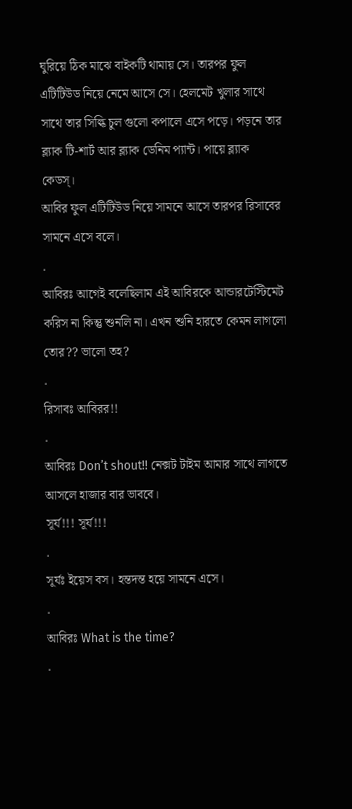ঘুরিয়ে ঠিক মাঝে বাইকটি থামায় সে। তারপর ফুল এটিটিউড নিয়ে নেমে আসে সে। হেলমেট খুলার সাথে সাথে তার সিল্কি চুল গুলো কপালে এসে পড়ে। পড়নে তার ব্ল্যাক টি-শার্ট আর ব্ল্যাক ডেনিম প্যান্ট। পায়ে ব্ল্যাক কেডস্।
আবির ফুল এটিটিউড নিয়ে সামনে আসে তারপর রিসাবের সামনে এসে বলে।
.
আবিরঃ আগেই বলেছিলাম এই আবিরকে আন্ডারটেস্টিমেট করিস না কিন্তু শুনলি না। এখন শুনি হারতে কেমন লাগলো তোর?? ভালো তহ?
.
রিসাবঃ আবিরর!!
.
আবিরঃ Don’t shout!! নেক্সট টাইম আমার সাথে লাগতে আসলে হাজার বার ভাববে।
সূর্য!!! সূর্য!!!
.
সূর্যঃ ইয়েস বস। হন্তদন্ত হয়ে সামনে এসে।
.
আবিরঃ What is the time?
.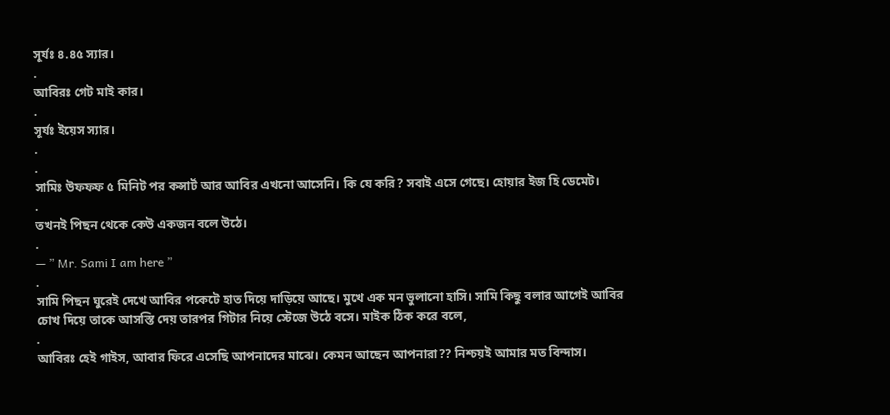সূর্যঃ ৪.৪৫ স্যার।
.
আবিরঃ গেট মাই কার।
.
সূর্যঃ ইয়েস স্যার।
.
.
সামিঃ উফফফ ৫ মিনিট পর কন্সার্ট আর আবির এখনো আসেনি। কি যে করি? সবাই এসে গেছে। হোয়ার ইজ হি ডেমেট।
.
তখনই পিছন থেকে কেউ একজন বলে উঠে।
.
— ” Mr. Sami I am here ”
.
সামি পিছন ঘুরেই দেখে আবির পকেটে হাত দিয়ে দাড়িয়ে আছে। মুখে এক মন ভুলানো হাসি। সামি কিছু বলার আগেই আবির চোখ দিয়ে তাকে আসস্তি দেয় তারপর গিটার নিয়ে স্টেজে উঠে বসে। মাইক ঠিক করে বলে,
.
আবিরঃ হেই গাইস, আবার ফিরে এসেছি আপনাদের মাঝে। কেমন আছেন আপনারা?? নিশ্চয়ই আমার মত বিন্দাস।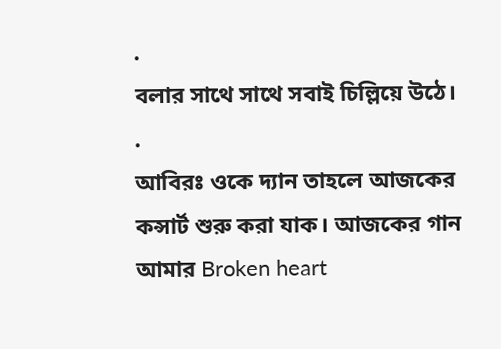.
বলার সাথে সাথে সবাই চিল্লিয়ে উঠে।
.
আবিরঃ ওকে দ্যান তাহলে আজকের কন্সার্ট শুরু করা যাক। আজকের গান আমার Broken heart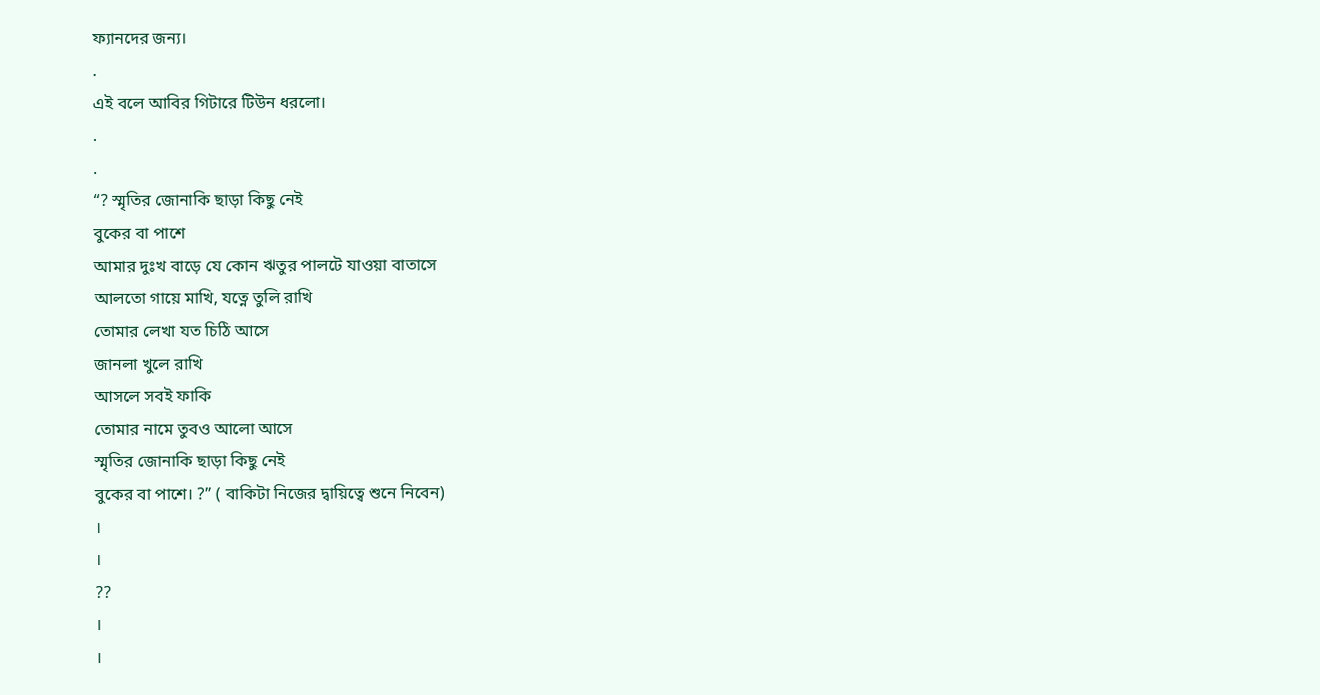ফ্যানদের জন্য।
.
এই বলে আবির গিটারে টিউন ধরলো।
.
.
“? স্মৃতির জোনাকি ছাড়া কিছু নেই
বুকের বা পাশে
আমার দুঃখ বাড়ে যে কোন ঋতুর পালটে যাওয়া বাতাসে
আলতো গায়ে মাখি, যত্নে তুলি রাখি
তোমার লেখা যত চিঠি আসে
জানলা খুলে রাখি
আসলে সবই ফাকি
তোমার নামে তুবও আলো আসে
স্মৃতির জোনাকি ছাড়া কিছু নেই
বুকের বা পাশে। ?” ( বাকিটা নিজের দ্বায়িত্বে শুনে নিবেন)
।
।
??
।
।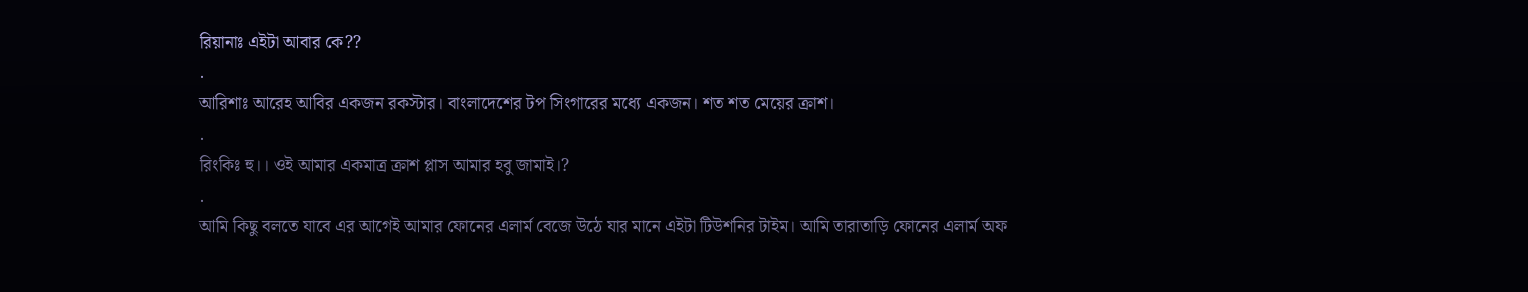রিয়ানাঃ এইটা আবার কে??
.
আরিশাঃ আরেহ আবির একজন রকস্টার। বাংলাদেশের টপ সিংগারের মধ্যে একজন। শত শত মেয়ের ক্রাশ।
.
রিংকিঃ হু।। ওই আমার একমাত্র ক্রাশ প্লাস আমার হবু জামাই।?
.
আমি কিছু বলতে যাবে এর আগেই আমার ফোনের এলার্ম বেজে উঠে যার মানে এইটা টিউশনির টাইম। আমি তারাতাড়ি ফোনের এলার্ম অফ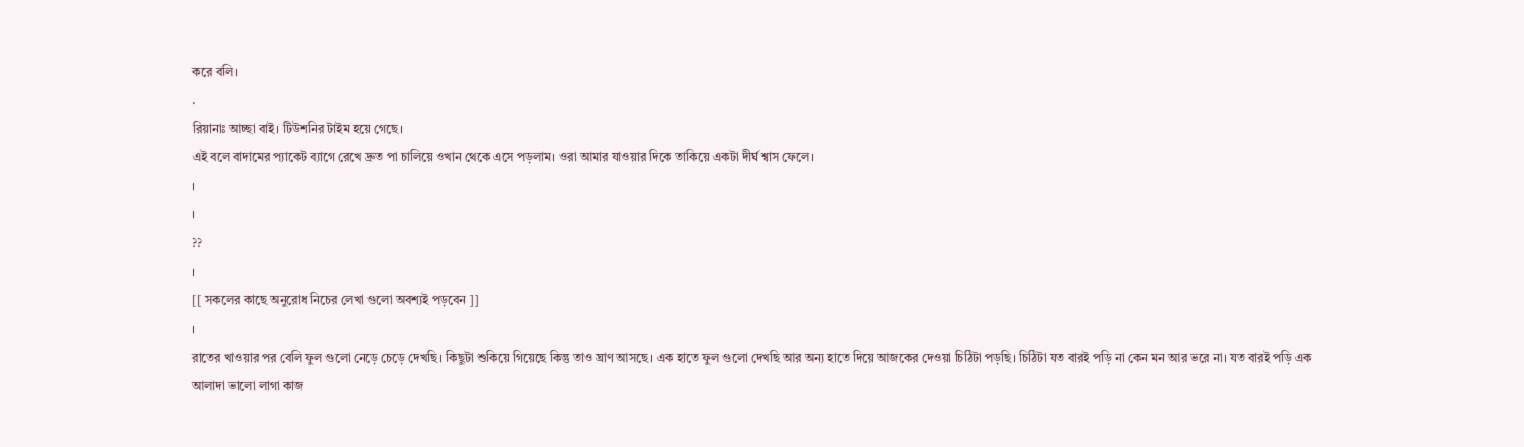করে বলি।
.
রিয়ানাঃ আচ্ছা বাই। টিউশনির টাইম হয়ে গেছে।
এই বলে বাদামের প্যাকেট ব্যাগে রেখে দ্রুত পা চালিয়ে ওখান থেকে এসে পড়লাম। ওরা আমার যাওয়ার দিকে তাকিয়ে একটা দীর্ঘ শ্বাস ফেলে।
।
।
??
।
[[ সকলের কাছে অনুরোধ নিচের লেখা গুলো অবশ্যই পড়বেন ]]
।
রাতের খাওয়ার পর বেলি ফুল গুলো নেড়ে চেড়ে দেখছি। কিছুটা শুকিয়ে গিয়েছে কিন্তু তাও ঘ্রাণ আসছে। এক হাতে ফুল গুলো দেখছি আর অন্য হাতে দিয়ে আজকের দেওয়া চিঠিটা পড়ছি। চিঠিটা যত বারই পড়ি না কেন মন আর ভরে না। যত বারই পড়ি এক আলাদা ভালো লাগা কাজ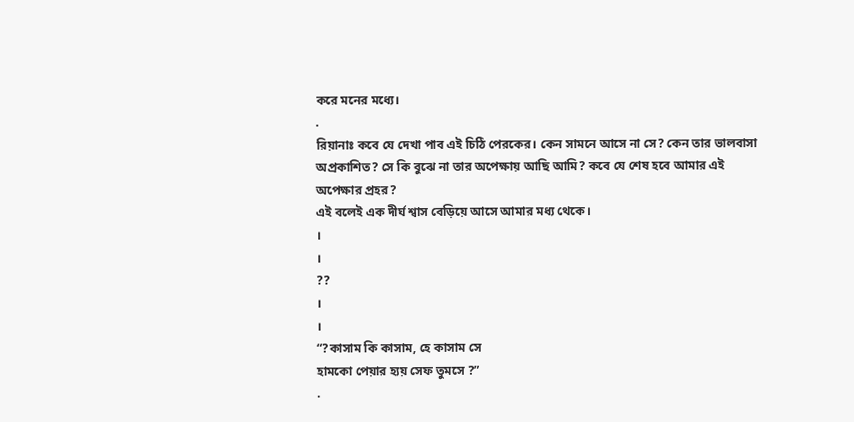করে মনের মধ্যে।
.
রিয়ানাঃ কবে যে দেখা পাব এই চিঠি পেরকের। কেন সামনে আসে না সে? কেন তার ভালবাসা অপ্রকাশিত? সে কি বুঝে না তার অপেক্ষায় আছি আমি? কবে যে শেষ হবে আমার এই অপেক্ষার প্রহর?
এই বলেই এক দীর্ঘ শ্বাস বেড়িয়ে আসে আমার মধ্য থেকে।
।
।
??
।
।
“?কাসাম কি কাসাম, হে কাসাম সে
হামকো পেয়ার হ্যয় সেফ তুমসে ?”
.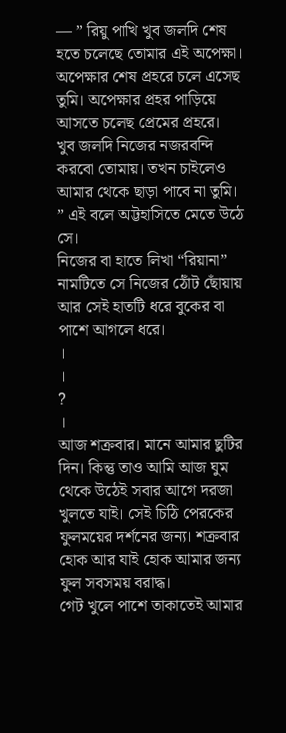— ” রিয়ু পাখি খুব জলদি শেষ হতে চলেছে তোমার এই অপেক্ষা। অপেক্ষার শেষ প্রহরে চলে এসেছ তুমি। অপেক্ষার প্রহর পাড়িয়ে আসতে চলেছ প্রেমের প্রহরে।
খুব জলদি নিজের নজরবন্দি করবো তোমায়। তখন চাইলেও আমার থেকে ছাড়া পাবে না তুমি। ” এই বলে অট্টহাসিতে মেতে উঠে সে।
নিজের বা হাতে লিখা “রিয়ানা” নামটিতে সে নিজের ঠোঁট ছোঁয়ায় আর সেই হাতটি ধরে বুকের বা পাশে আগলে ধরে।
।
।
?
।
আজ শক্রবার। মানে আমার ছুটির দিন। কিন্তু তাও আমি আজ ঘুম থেকে উঠেই সবার আগে দরজা খুলতে যাই। সেই চিঠি পেরকের ফুলময়ের দর্শনের জন্য। শক্রবার হোক আর যাই হোক আমার জন্য ফুল সবসময় বরাদ্ধ।
গেট খুলে পাশে তাকাতেই আমার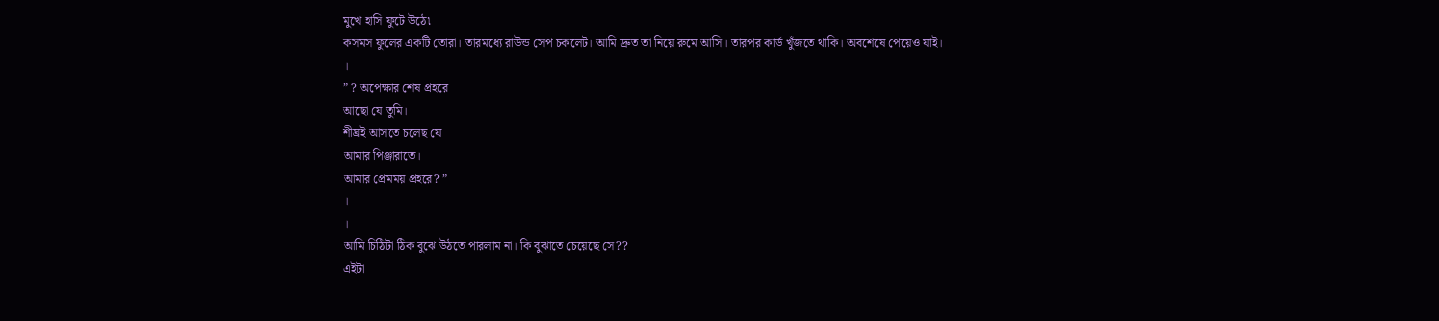মুখে হাসি ফুটে উঠে৷
কসমস ফুলের একটি তোরা। তারমধ্যে রাউন্ড সেপ চকলেট। আমি দ্রুত তা নিয়ে রুমে আসি। তারপর কার্ড খুঁজতে থাকি। অবশেষে পেয়েও যাই।
।
” ? অপেক্ষার শেষ প্রহরে
আছো যে তুমি।
শীঘ্রই আসতে চলেছ যে
আমার পিঞ্জারাতে।
আমার প্রেমময় প্রহরে? ”
।
।
আমি চিঠিটা ঠিক বুঝে উঠতে পারলাম না। কি বুঝাতে চেয়েছে সে??
এইটা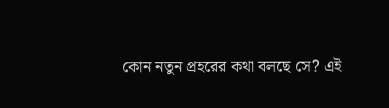কোন নতুন প্রহরের কথা বলছে সে? এই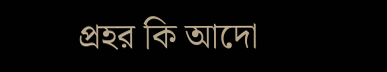প্রহর কি আদো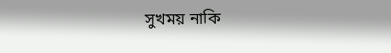সুখময় নাকি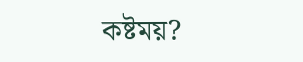কষ্টময়?